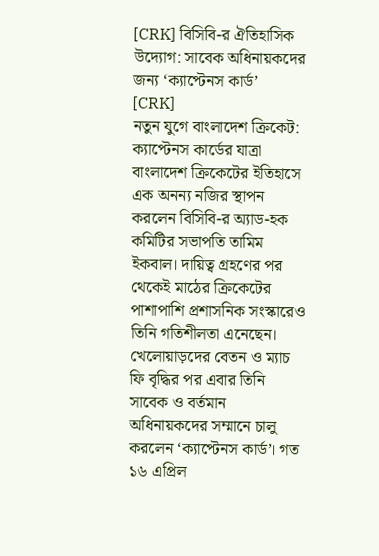[CRK] বিসিবি-র ঐতিহাসিক উদ্যোগ: সাবেক অধিনায়কদের জন্য ‘ক্যাপ্টেনস কার্ড’
[CRK]
নতুন যুগে বাংলাদেশ ক্রিকেট: ক্যাপ্টেনস কার্ডের যাত্রা
বাংলাদেশ ক্রিকেটের ইতিহাসে এক অনন্য নজির স্থাপন করলেন বিসিবি-র অ্যাড-হক কমিটির সভাপতি তামিম ইকবাল। দায়িত্ব গ্রহণের পর থেকেই মাঠের ক্রিকেটের পাশাপাশি প্রশাসনিক সংস্কারেও তিনি গতিশীলতা এনেছেন। খেলোয়াড়দের বেতন ও ম্যাচ ফি বৃদ্ধির পর এবার তিনি সাবেক ও বর্তমান অধিনায়কদের সম্মানে চালু করলেন ‘ক্যাপ্টেনস কার্ড’। গত ১৬ এপ্রিল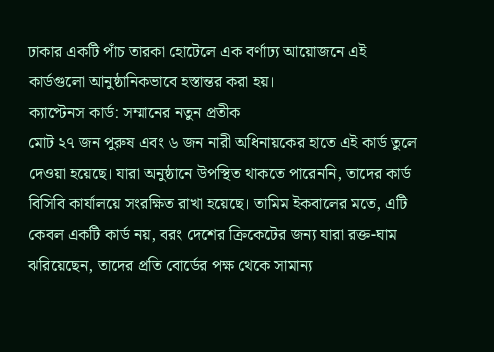ঢাকার একটি পাঁচ তারকা হোটেলে এক বর্ণাঢ্য আয়োজনে এই কার্ডগুলো আনুষ্ঠানিকভাবে হস্তান্তর করা হয়।
ক্যাপ্টেনস কার্ড: সম্মানের নতুন প্রতীক
মোট ২৭ জন পুরুষ এবং ৬ জন নারী অধিনায়কের হাতে এই কার্ড তুলে দেওয়া হয়েছে। যারা অনুষ্ঠানে উপস্থিত থাকতে পারেননি, তাদের কার্ড বিসিবি কার্যালয়ে সংরক্ষিত রাখা হয়েছে। তামিম ইকবালের মতে, এটি কেবল একটি কার্ড নয়, বরং দেশের ক্রিকেটের জন্য যারা রক্ত-ঘাম ঝরিয়েছেন, তাদের প্রতি বোর্ডের পক্ষ থেকে সামান্য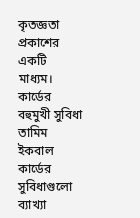কৃতজ্ঞতা প্রকাশের একটি মাধ্যম।
কার্ডের বহুমুখী সুবিধা
তামিম ইকবাল কার্ডের সুবিধাগুলো ব্যাখ্যা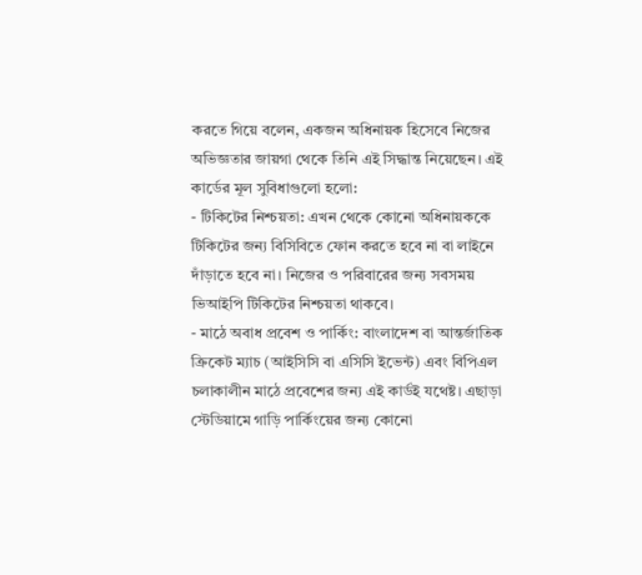করতে গিয়ে বলেন, একজন অধিনায়ক হিসেবে নিজের অভিজ্ঞতার জায়গা থেকে তিনি এই সিদ্ধান্ত নিয়েছেন। এই কার্ডের মূল সুবিধাগুলো হলো:
- টিকিটের নিশ্চয়তা: এখন থেকে কোনো অধিনায়ককে টিকিটের জন্য বিসিবিতে ফোন করতে হবে না বা লাইনে দাঁড়াতে হবে না। নিজের ও পরিবারের জন্য সবসময় ভিআইপি টিকিটের নিশ্চয়তা থাকবে।
- মাঠে অবাধ প্রবেশ ও পার্কিং: বাংলাদেশ বা আন্তর্জাতিক ক্রিকেট ম্যাচ (আইসিসি বা এসিসি ইভেন্ট) এবং বিপিএল চলাকালীন মাঠে প্রবেশের জন্য এই কার্ডই যথেষ্ট। এছাড়া স্টেডিয়ামে গাড়ি পার্কিংয়ের জন্য কোনো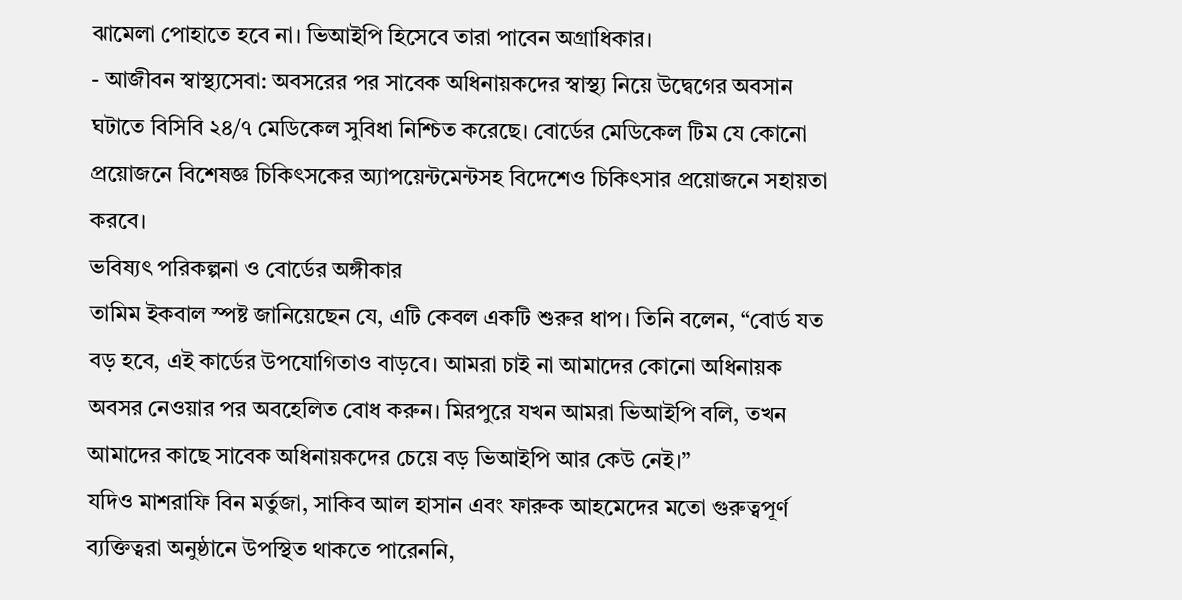ঝামেলা পোহাতে হবে না। ভিআইপি হিসেবে তারা পাবেন অগ্রাধিকার।
- আজীবন স্বাস্থ্যসেবা: অবসরের পর সাবেক অধিনায়কদের স্বাস্থ্য নিয়ে উদ্বেগের অবসান ঘটাতে বিসিবি ২৪/৭ মেডিকেল সুবিধা নিশ্চিত করেছে। বোর্ডের মেডিকেল টিম যে কোনো প্রয়োজনে বিশেষজ্ঞ চিকিৎসকের অ্যাপয়েন্টমেন্টসহ বিদেশেও চিকিৎসার প্রয়োজনে সহায়তা করবে।
ভবিষ্যৎ পরিকল্পনা ও বোর্ডের অঙ্গীকার
তামিম ইকবাল স্পষ্ট জানিয়েছেন যে, এটি কেবল একটি শুরুর ধাপ। তিনি বলেন, “বোর্ড যত বড় হবে, এই কার্ডের উপযোগিতাও বাড়বে। আমরা চাই না আমাদের কোনো অধিনায়ক অবসর নেওয়ার পর অবহেলিত বোধ করুন। মিরপুরে যখন আমরা ভিআইপি বলি, তখন আমাদের কাছে সাবেক অধিনায়কদের চেয়ে বড় ভিআইপি আর কেউ নেই।”
যদিও মাশরাফি বিন মর্তুজা, সাকিব আল হাসান এবং ফারুক আহমেদের মতো গুরুত্বপূর্ণ ব্যক্তিত্বরা অনুষ্ঠানে উপস্থিত থাকতে পারেননি,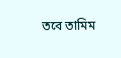তবে তামিম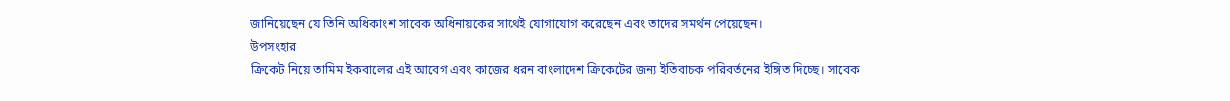জানিয়েছেন যে তিনি অধিকাংশ সাবেক অধিনায়কের সাথেই যোগাযোগ করেছেন এবং তাদের সমর্থন পেয়েছেন।
উপসংহার
ক্রিকেট নিয়ে তামিম ইকবালের এই আবেগ এবং কাজের ধরন বাংলাদেশ ক্রিকেটের জন্য ইতিবাচক পরিবর্তনের ইঙ্গিত দিচ্ছে। সাবেক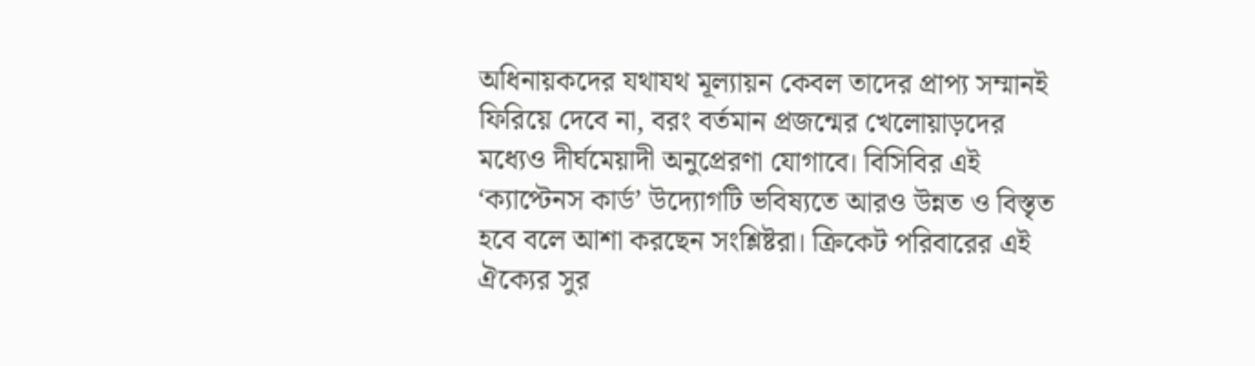অধিনায়কদের যথাযথ মূল্যায়ন কেবল তাদের প্রাপ্য সম্মানই ফিরিয়ে দেবে না, বরং বর্তমান প্রজন্মের খেলোয়াড়দের মধ্যেও দীর্ঘমেয়াদী অনুপ্রেরণা যোগাবে। বিসিবির এই ‘ক্যাপ্টেনস কার্ড’ উদ্যোগটি ভবিষ্যতে আরও উন্নত ও বিস্তৃত হবে বলে আশা করছেন সংশ্লিষ্টরা। ক্রিকেট পরিবারের এই ঐক্যের সুর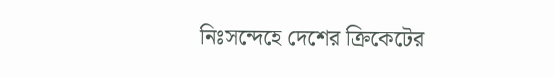নিঃসন্দেহে দেশের ক্রিকেটের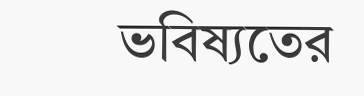ভবিষ্যতের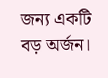জন্য একটি বড় অর্জন।